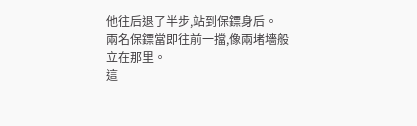他往后退了半步,站到保鏢身后。
兩名保鏢當即往前一擋,像兩堵墻般立在那里。
這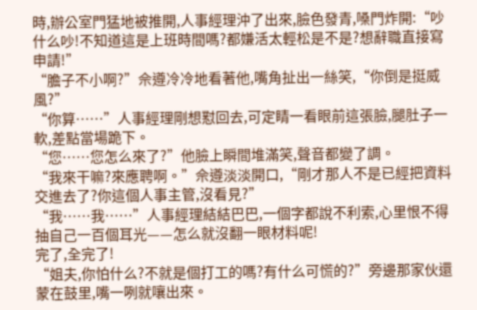時,辦公室門猛地被推開,人事經理沖了出來,臉色發青,嗓門炸開:“吵什么吵!不知道這是上班時間嗎?都嫌活太輕松是不是?想辭職直接寫申請!”
“膽子不小啊?”佘遵冷冷地看著他,嘴角扯出一絲笑,“你倒是挺威風?”
“你算……”人事經理剛想懟回去,可定睛一看眼前這張臉,腿肚子一軟,差點當場跪下。
“您……您怎么來了?”他臉上瞬間堆滿笑,聲音都變了調。
“我來干嘛?來應聘啊。”佘遵淡淡開口,“剛才那人不是已經把資料交進去了?你這個人事主管,沒看見?”
“我……我……”人事經理結結巴巴,一個字都說不利索,心里恨不得抽自己一百個耳光——怎么就沒翻一眼材料呢!
完了,全完了!
“姐夫,你怕什么?不就是個打工的嗎?有什么可慌的?”旁邊那家伙還蒙在鼓里,嘴一咧就嚷出來。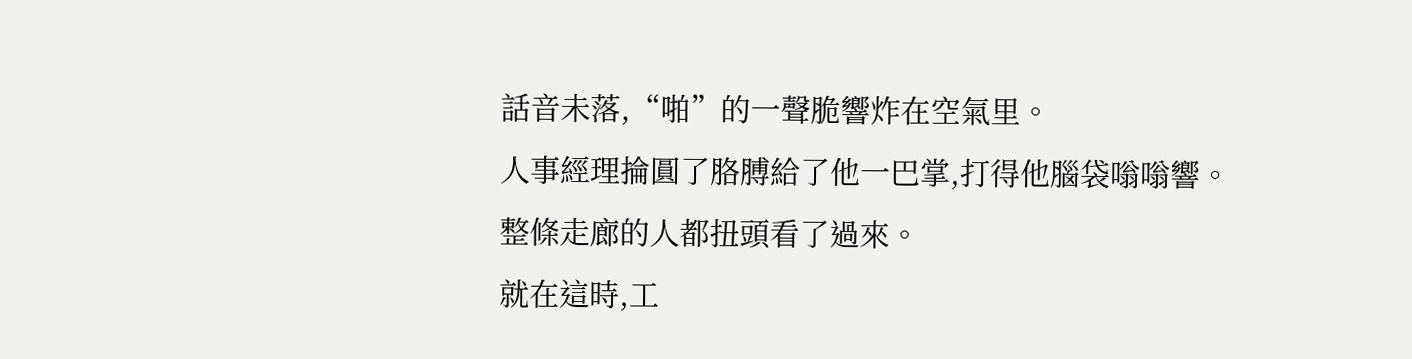話音未落,“啪”的一聲脆響炸在空氣里。
人事經理掄圓了胳膊給了他一巴掌,打得他腦袋嗡嗡響。
整條走廊的人都扭頭看了過來。
就在這時,工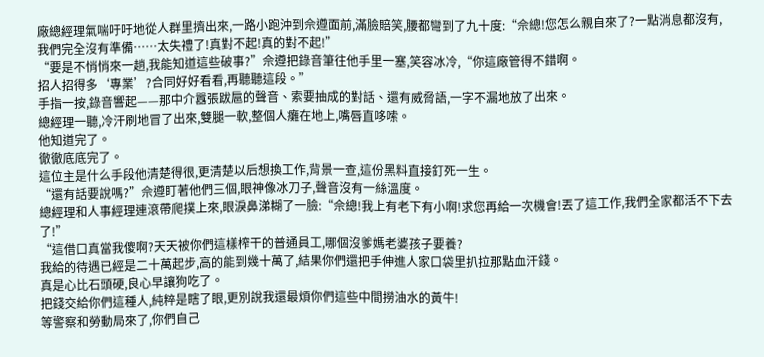廠總經理氣喘吁吁地從人群里擠出來,一路小跑沖到佘遵面前,滿臉賠笑,腰都彎到了九十度:“佘總!您怎么親自來了?一點消息都沒有,我們完全沒有準備……太失禮了!真對不起!真的對不起!”
“要是不悄悄來一趟,我能知道這些破事?”佘遵把錄音筆往他手里一塞,笑容冰冷,“你這廠管得不錯啊。
招人招得多‘專業’?合同好好看看,再聽聽這段。”
手指一按,錄音響起——那中介囂張跋扈的聲音、索要抽成的對話、還有威脅語,一字不漏地放了出來。
總經理一聽,冷汗刷地冒了出來,雙腿一軟,整個人癱在地上,嘴唇直哆嗦。
他知道完了。
徹徹底底完了。
這位主是什么手段他清楚得很,更清楚以后想換工作,背景一查,這份黑料直接釘死一生。
“還有話要說嗎?”佘遵盯著他們三個,眼神像冰刀子,聲音沒有一絲溫度。
總經理和人事經理連滾帶爬撲上來,眼淚鼻涕糊了一臉:“佘總!我上有老下有小啊!求您再給一次機會!丟了這工作,我們全家都活不下去了!”
“這借口真當我傻啊?天天被你們這樣榨干的普通員工,哪個沒爹媽老婆孩子要養?
我給的待遇已經是二十萬起步,高的能到幾十萬了,結果你們還把手伸進人家口袋里扒拉那點血汗錢。
真是心比石頭硬,良心早讓狗吃了。
把錢交給你們這種人,純粹是瞎了眼,更別說我還最煩你們這些中間撈油水的黃牛!
等警察和勞動局來了,你們自己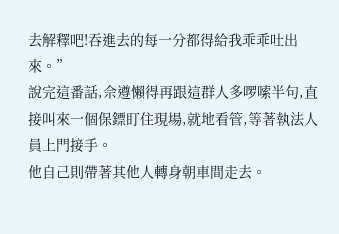去解釋吧!吞進去的每一分都得給我乖乖吐出來。”
說完這番話,佘遵懶得再跟這群人多啰嗦半句,直接叫來一個保鏢盯住現場,就地看管,等著執法人員上門接手。
他自己則帶著其他人轉身朝車間走去。